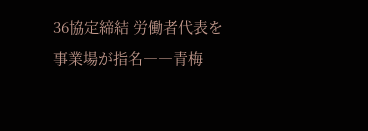36協定締結 労働者代表を事業場が指名――青梅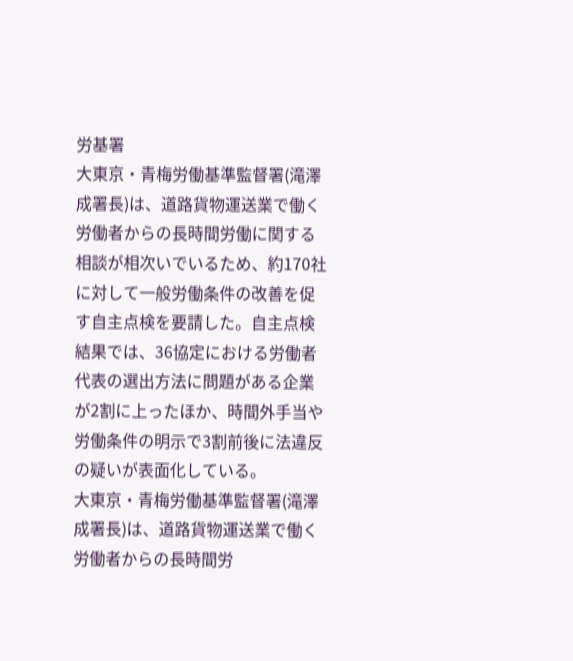労基署
大東京・青梅労働基準監督署(滝澤成署長)は、道路貨物運送業で働く労働者からの長時間労働に関する相談が相次いでいるため、約170社に対して一般労働条件の改善を促す自主点検を要請した。自主点検結果では、36協定における労働者代表の選出方法に問題がある企業が2割に上ったほか、時間外手当や労働条件の明示で3割前後に法違反の疑いが表面化している。
大東京・青梅労働基準監督署(滝澤成署長)は、道路貨物運送業で働く労働者からの長時間労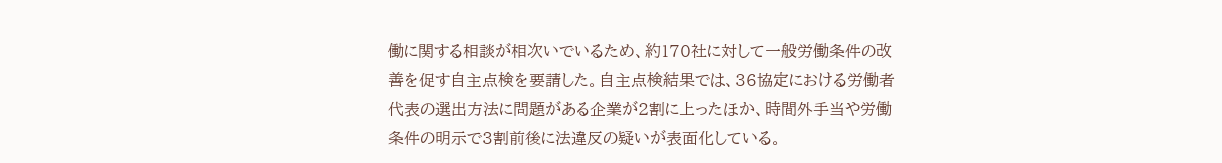働に関する相談が相次いでいるため、約170社に対して一般労働条件の改善を促す自主点検を要請した。自主点検結果では、36協定における労働者代表の選出方法に問題がある企業が2割に上ったほか、時間外手当や労働条件の明示で3割前後に法違反の疑いが表面化している。